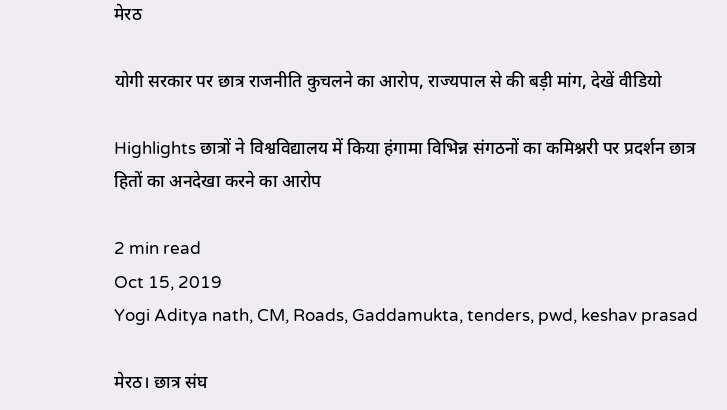मेरठ

योगी सरकार पर छात्र राजनीति कुचलने का आरोप, राज्यपाल से की बड़ी मांग, देखें वीडियो

Highlights छात्रों ने विश्वविद्यालय में किया हंगामा विभिन्न संगठनों का कमिश्नरी पर प्रदर्शन छात्र हितों का अनदेखा करने का आरोप

2 min read
Oct 15, 2019
Yogi Aditya nath, CM, Roads, Gaddamukta, tenders, pwd, keshav prasad

मेरठ। छात्र संघ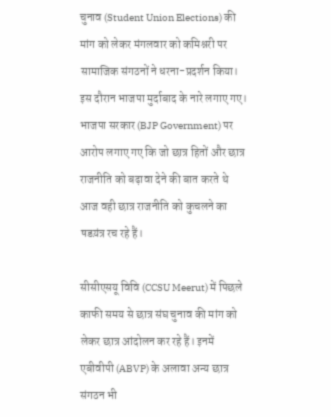चुनाव (Student Union Elections) की मांग को लेकर मंगलवार को कमिश्नरी पर सामाजिक संगठनों ने धरना-प्रदर्शन किया। इस दौरान भाजपा मुर्दाबाद के नारे लगाए गए। भाजपा सरकार (BJP Government) पर आरोप लगाए गए कि जो छात्र हितों और छात्र राजनीति को बढ़ावा देने की बात करते थे आज वही छात्र राजनीति को कुचलने का षडय़ंत्र रच रहे हैं।

सीसीएसयू विवि (CCSU Meerut) में पिछले काफी समय से छात्र संघ चुनाव की मांग को लेकर छात्र आंदोलन कर रहे हैं। इनमें एबीवीपी (ABVP) के अलावा अन्य छात्र संगठन भी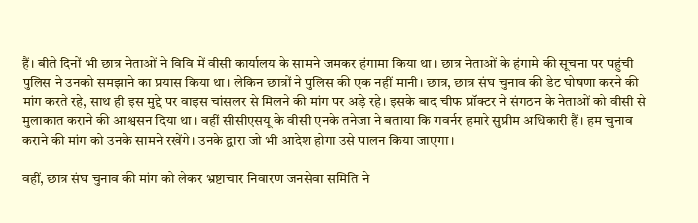हैं। बीते दिनों भी छात्र नेताओं ने विवि में वीसी कार्यालय के सामने जमकर हंगामा किया था। छात्र नेताओं के हंगामे की सूचना पर पहुंची पुलिस ने उनको समझाने का प्रयास किया था। लेकिन छात्रों ने पुलिस की एक नहीं मानी। छात्र, छात्र संघ चुनाव की डेट घोषणा करने की मांग करते रहे, साथ ही इस मुद्दे पर वाइस चांसलर से मिलने की मांग पर अड़े रहे। इसके बाद चीफ प्रॉक्टर ने संगठन के नेताओं को वीसी से मुलाकात कराने की आश्वसन दिया था। वहीं सीसीएसयू के वीसी एनके तनेजा ने बताया कि गवर्नर हमारे सुप्रीम अधिकारी हैं। हम चुनाव कराने की मांग को उनके सामने रखेंगे। उनके द्वारा जो भी आदेश होगा उसे पालन किया जाएगा।

वहीं, छात्र संघ चुनाव की मांग को लेकर भ्रष्टाचार निवारण जनसेवा समिति ने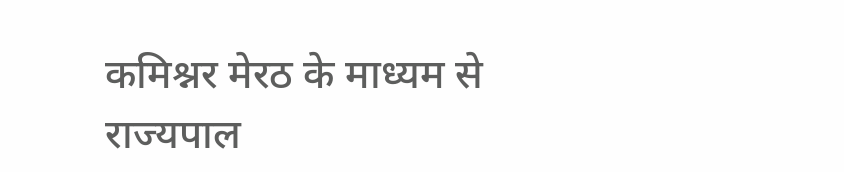कमिश्नर मेरठ के माध्यम से राज्यपाल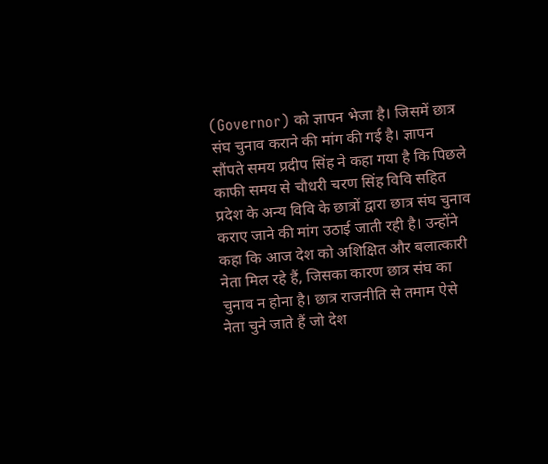(Governor) को ज्ञापन भेजा है। जिसमें छात्र संघ चुनाव कराने की मांग की गई है। ज्ञापन सौंपते समय प्रदीप सिंह ने कहा गया है कि पिछले काफी समय से चौधरी चरण सिंह विवि सहित प्रदेश के अन्य विवि के छात्रों द्वारा छात्र संघ चुनाव कराए जाने की मांग उठाई जाती रही है। उन्होंने कहा कि आज देश को अशिक्षित और बलात्कारी नेता मिल रहे हैं, जिसका कारण छात्र संघ का चुनाव न होना है। छात्र राजनीति से तमाम ऐसे नेता चुने जाते हैं जो देश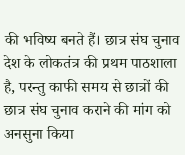की भविष्य बनते हैं। छात्र संघ चुनाव देश के लोकतंत्र की प्रथम पाठशाला है, परन्तु काफी समय से छात्रों की छात्र संघ चुनाव कराने की मांग को अनसुना किया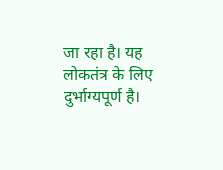जा रहा है। यह लोकतंत्र के लिए दुर्भाग्यपूर्ण है।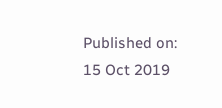Published on:
15 Oct 2019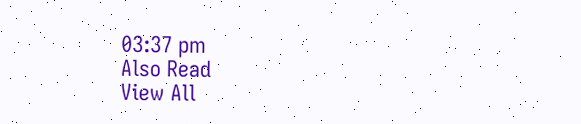03:37 pm
Also Read
View All